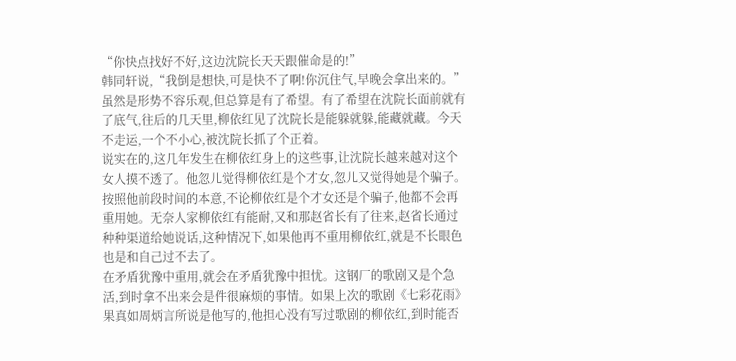“你快点找好不好,这边沈院长天天跟催命是的!”
韩同轩说,“我倒是想快,可是快不了啊!你沉住气,早晚会拿出来的。”
虽然是形势不容乐观,但总算是有了希望。有了希望在沈院长面前就有了底气,往后的几天里,柳依红见了沈院长是能躲就躲,能藏就藏。今天不走运,一个不小心,被沈院长抓了个正着。
说实在的,这几年发生在柳依红身上的这些事,让沈院长越来越对这个女人摸不透了。他忽儿觉得柳依红是个才女,忽儿又觉得她是个骗子。按照他前段时间的本意,不论柳依红是个才女还是个骗子,他都不会再重用她。无奈人家柳依红有能耐,又和那赵省长有了往来,赵省长通过种种渠道给她说话,这种情况下,如果他再不重用柳依红,就是不长眼色也是和自己过不去了。
在矛盾犹豫中重用,就会在矛盾犹豫中担忧。这钢厂的歌剧又是个急活,到时拿不出来会是件很麻烦的事情。如果上次的歌剧《七彩花雨》果真如周炳言所说是他写的,他担心没有写过歌剧的柳依红,到时能否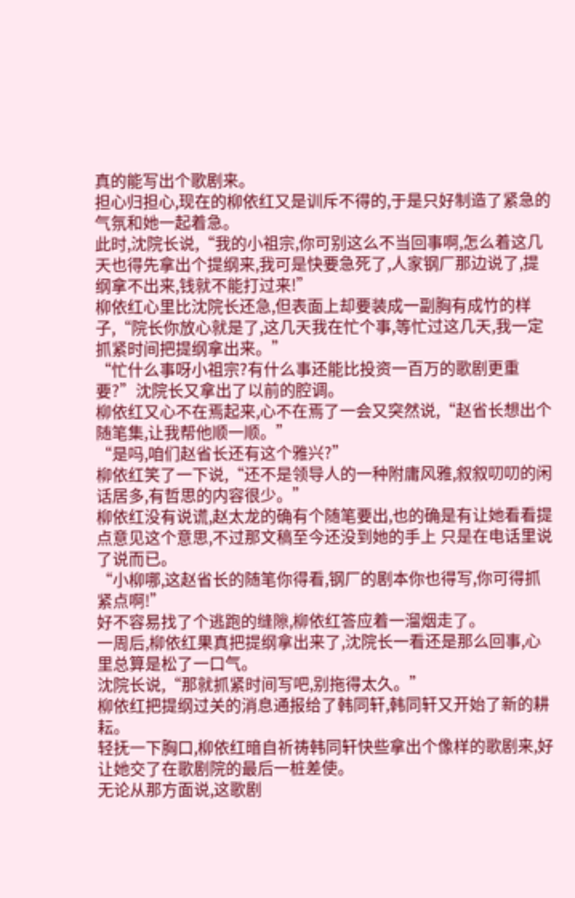真的能写出个歌剧来。
担心归担心,现在的柳依红又是训斥不得的,于是只好制造了紧急的气氛和她一起着急。
此时,沈院长说,“我的小祖宗,你可别这么不当回事啊,怎么着这几天也得先拿出个提纲来,我可是快要急死了,人家钢厂那边说了,提纲拿不出来,钱就不能打过来!”
柳依红心里比沈院长还急,但表面上却要装成一副胸有成竹的样子,“院长你放心就是了,这几天我在忙个事,等忙过这几天,我一定抓紧时间把提纲拿出来。”
“忙什么事呀小祖宗?有什么事还能比投资一百万的歌剧更重要?”沈院长又拿出了以前的腔调。
柳依红又心不在焉起来,心不在焉了一会又突然说,“赵省长想出个随笔集,让我帮他顺一顺。”
“是吗,咱们赵省长还有这个雅兴?”
柳依红笑了一下说,“还不是领导人的一种附庸风雅,叙叙叨叨的闲话居多,有哲思的内容很少。”
柳依红没有说谎,赵太龙的确有个随笔要出,也的确是有让她看看提点意见这个意思,不过那文稿至今还没到她的手上 只是在电话里说了说而已。
“小柳哪,这赵省长的随笔你得看,钢厂的剧本你也得写,你可得抓紧点啊!”
好不容易找了个逃跑的缝隙,柳依红答应着一溜烟走了。
一周后,柳依红果真把提纲拿出来了,沈院长一看还是那么回事,心里总算是松了一口气。
沈院长说,“那就抓紧时间写吧,别拖得太久。”
柳依红把提纲过关的消息通报给了韩同轩,韩同轩又开始了新的耕耘。
轻抚一下胸口,柳依红暗自祈祷韩同轩快些拿出个像样的歌剧来,好让她交了在歌剧院的最后一桩差使。
无论从那方面说,这歌剧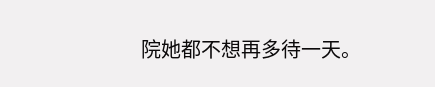院她都不想再多待一天。